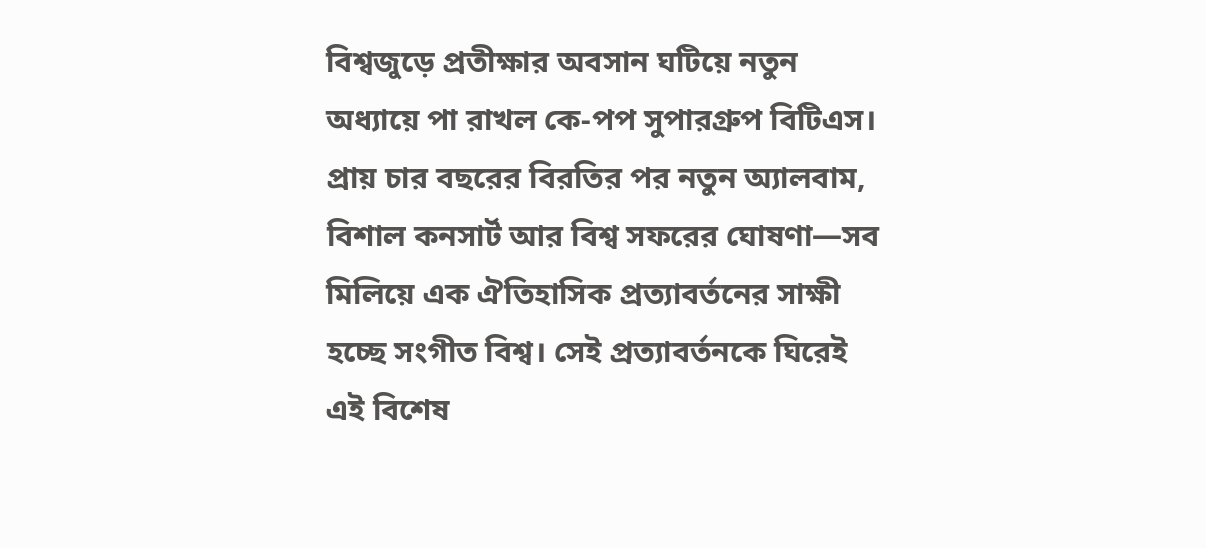বিশ্বজুড়ে প্রতীক্ষার অবসান ঘটিয়ে নতুন অধ্যায়ে পা রাখল কে-পপ সুপারগ্রুপ বিটিএস। প্রায় চার বছরের বিরতির পর নতুন অ্যালবাম, বিশাল কনসার্ট আর বিশ্ব সফরের ঘোষণা—সব মিলিয়ে এক ঐতিহাসিক প্রত্যাবর্তনের সাক্ষী হচ্ছে সংগীত বিশ্ব। সেই প্রত্যাবর্তনকে ঘিরেই এই বিশেষ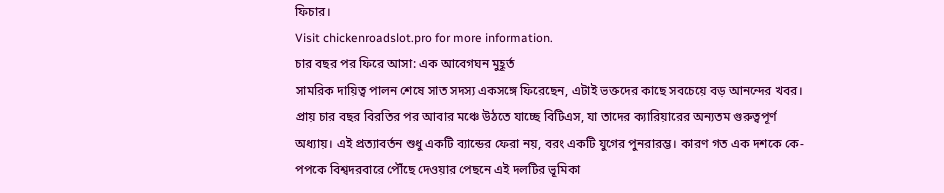ফিচার।
Visit chickenroadslot.pro for more information.
চার বছর পর ফিরে আসা: এক আবেগঘন মুহূর্ত
সামরিক দায়িত্ব পালন শেষে সাত সদস্য একসঙ্গে ফিরেছেন, এটাই ভক্তদের কাছে সবচেয়ে বড় আনন্দের খবর। প্রায় চার বছর বিরতির পর আবার মঞ্চে উঠতে যাচ্ছে বিটিএস, যা তাদের ক্যারিয়ারের অন্যতম গুরুত্বপূর্ণ অধ্যায়। এই প্রত্যাবর্তন শুধু একটি ব্যান্ডের ফেরা নয়, বরং একটি যুগের পুনরারম্ভ। কারণ গত এক দশকে কে-পপকে বিশ্বদরবারে পৌঁছে দেওয়ার পেছনে এই দলটির ভূমিকা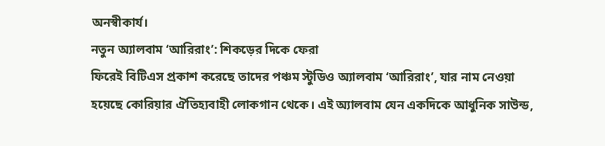অনস্বীকার্য।
নতুন অ্যালবাম ‘আরিরাং’: শিকড়ের দিকে ফেরা
ফিরেই বিটিএস প্রকাশ করেছে তাদের পঞ্চম স্টুডিও অ্যালবাম ‘আরিরাং’, যার নাম নেওয়া হয়েছে কোরিয়ার ঐতিহ্যবাহী লোকগান থেকে। এই অ্যালবাম যেন একদিকে আধুনিক সাউন্ড,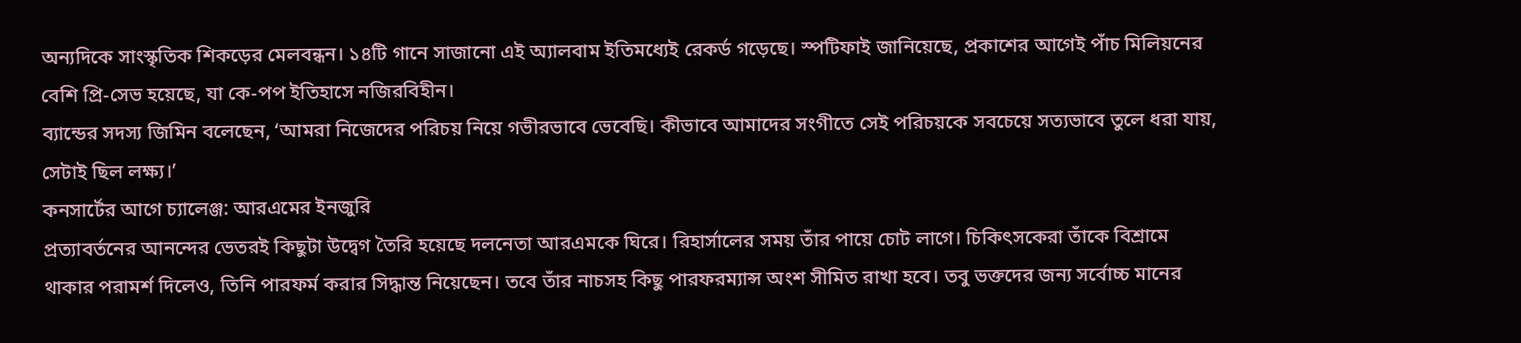অন্যদিকে সাংস্কৃতিক শিকড়ের মেলবন্ধন। ১৪টি গানে সাজানো এই অ্যালবাম ইতিমধ্যেই রেকর্ড গড়েছে। স্পটিফাই জানিয়েছে, প্রকাশের আগেই পাঁচ মিলিয়নের বেশি প্রি-সেভ হয়েছে, যা কে-পপ ইতিহাসে নজিরবিহীন।
ব্যান্ডের সদস্য জিমিন বলেছেন, ‘আমরা নিজেদের পরিচয় নিয়ে গভীরভাবে ভেবেছি। কীভাবে আমাদের সংগীতে সেই পরিচয়কে সবচেয়ে সত্যভাবে তুলে ধরা যায়, সেটাই ছিল লক্ষ্য।’
কনসার্টের আগে চ্যালেঞ্জ: আরএমের ইনজুরি
প্রত্যাবর্তনের আনন্দের ভেতরই কিছুটা উদ্বেগ তৈরি হয়েছে দলনেতা আরএমকে ঘিরে। রিহার্সালের সময় তাঁর পায়ে চোট লাগে। চিকিৎসকেরা তাঁকে বিশ্রামে থাকার পরামর্শ দিলেও, তিনি পারফর্ম করার সিদ্ধান্ত নিয়েছেন। তবে তাঁর নাচসহ কিছু পারফরম্যান্স অংশ সীমিত রাখা হবে। তবু ভক্তদের জন্য সর্বোচ্চ মানের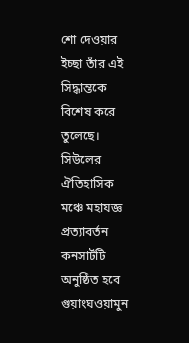শো দেওয়ার ইচ্ছা তাঁর এই সিদ্ধান্তকে বিশেষ করে তুলেছে।
সিউলের ঐতিহাসিক মঞ্চে মহাযজ্ঞ
প্রত্যাবর্তন কনসার্টটি অনুষ্ঠিত হবে গুয়াংঘওয়ামুন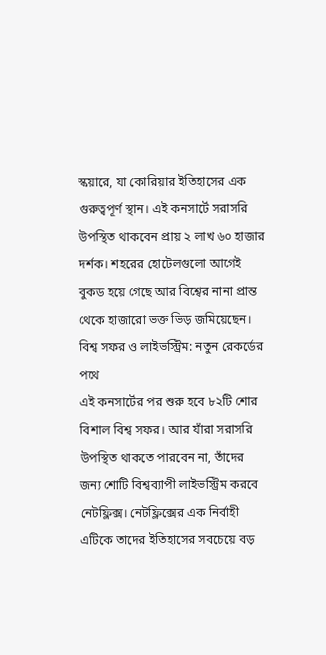স্কয়ারে, যা কোরিয়ার ইতিহাসের এক গুরুত্বপূর্ণ স্থান। এই কনসার্টে সরাসরি উপস্থিত থাকবেন প্রায় ২ লাখ ৬০ হাজার দর্শক। শহরের হোটেলগুলো আগেই বুকড হয়ে গেছে আর বিশ্বের নানা প্রান্ত থেকে হাজারো ভক্ত ভিড় জমিয়েছেন।
বিশ্ব সফর ও লাইভস্ট্রিম: নতুন রেকর্ডের পথে
এই কনসার্টের পর শুরু হবে ৮২টি শোর বিশাল বিশ্ব সফর। আর যাঁরা সরাসরি উপস্থিত থাকতে পারবেন না, তাঁদের জন্য শোটি বিশ্বব্যাপী লাইভস্ট্রিম করবে নেটফ্লিক্স। নেটফ্লিক্সের এক নির্বাহী এটিকে তাদের ইতিহাসের সবচেয়ে বড়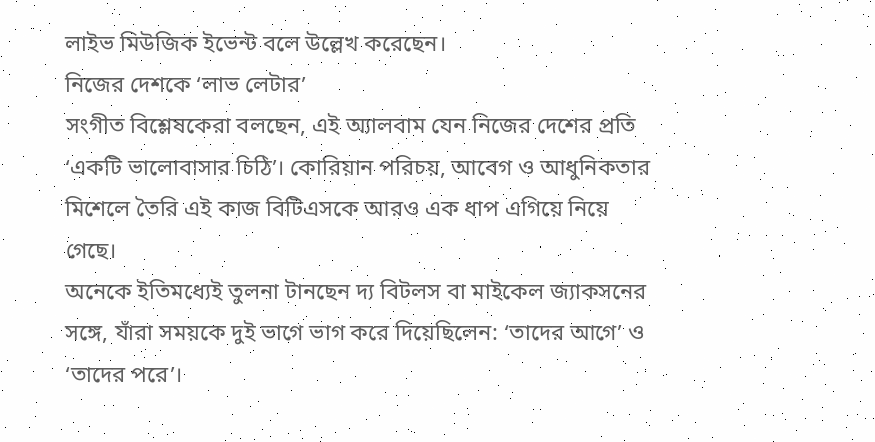লাইভ মিউজিক ইভেন্ট বলে উল্লেখ করেছেন।
নিজের দেশকে ‘লাভ লেটার’
সংগীত বিশ্লেষকেরা বলছেন, এই অ্যালবাম যেন নিজের দেশের প্রতি ‘একটি ভালোবাসার চিঠি’। কোরিয়ান পরিচয়, আবেগ ও আধুনিকতার মিশেলে তৈরি এই কাজ বিটিএসকে আরও এক ধাপ এগিয়ে নিয়ে গেছে।
অনেকে ইতিমধ্যেই তুলনা টানছেন দ্য বিটলস বা মাইকেল জ্যাকসনের সঙ্গে, যাঁরা সময়কে দুই ভাগে ভাগ করে দিয়েছিলেন: ‘তাদের আগে’ ও ‘তাদের পরে’।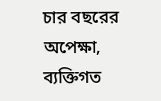চার বছরের অপেক্ষা, ব্যক্তিগত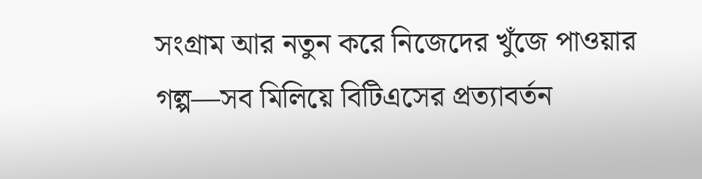সংগ্রাম আর নতুন করে নিজেদের খুঁজে পাওয়ার গল্প—সব মিলিয়ে বিটিএসের প্রত্যাবর্তন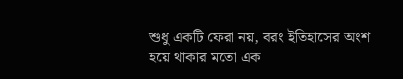শুধু একটি ফেরা নয়, বরং ইতিহাসের অংশ হয়ে থাকার মতো এক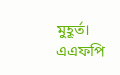মুহূর্ত।
এএফপি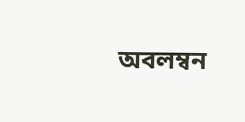অবলম্বন